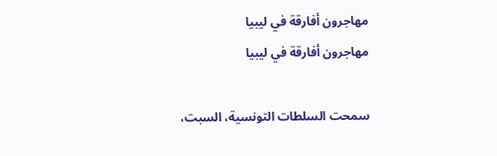مهاجرون أفارقة في ليبيا
مهاجرون أفارقة في ليبيا

سمحت السلطات التونسية، السبت،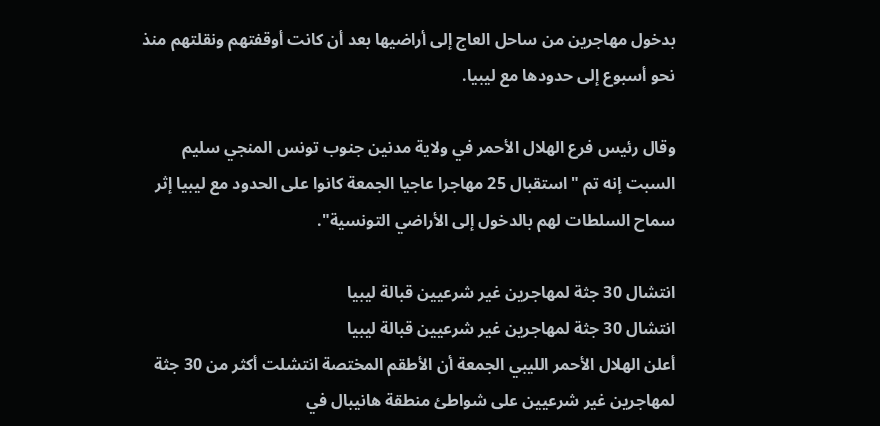بدخول مهاجرين من ساحل العاج إلى أراضيها بعد أن كانت أوقفتهم ونقلتهم منذ نحو أسبوع إلى حدودها مع ليبيا.

وقال رئيس فرع الهلال الأحمر في ولاية مدنين جنوب تونس المنجي سليم السبت إنه تم "استقبال 25 مهاجرا عاجيا الجمعة كانوا على الحدود مع ليبيا إثر سماح السلطات لهم بالدخول إلى الأراضي التونسية".

انتشال 30 جثة لمهاجرين غير شرعيين قبالة ليبيا
انتشال 30 جثة لمهاجرين غير شرعيين قبالة ليبيا
أعلن الهلال الأحمر الليبي الجمعة أن الأطقم المختصة انتشلت أكثر من 30 جثة لمهاجرين غير شرعيين على شواطئ منطقة هانيبال في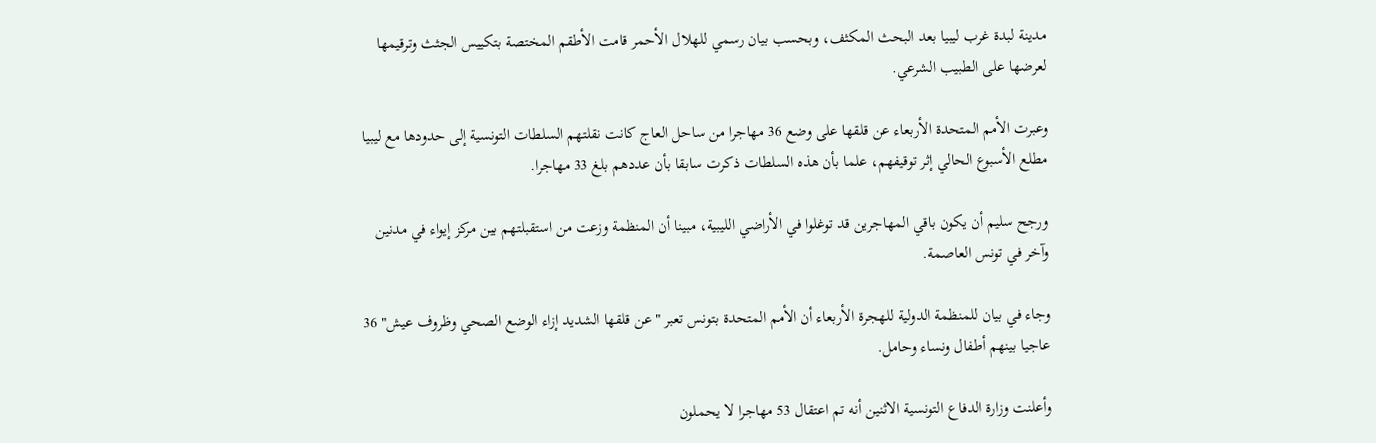مدينة لبدة غرب ليبيا بعد البحث المكثف، وبحسب بيان رسمي للهلال الأحمر قامت الأطقم المختصة بتكييس الجثث وترقيمها لعرضها على الطبيب الشرعي.

وعبرت الأمم المتحدة الأربعاء عن قلقها على وضع 36 مهاجرا من ساحل العاج كانت نقلتهم السلطات التونسية إلى حدودها مع ليبيا مطلع الأسبوع الحالي إثر توقيفهم، علما بأن هذه السلطات ذكرت سابقا بأن عددهم بلغ 33 مهاجرا.

ورجح سليم أن يكون باقي المهاجرين قد توغلوا في الأراضي الليبية، مبينا أن المنظمة وزعت من استقبلتهم بين مركز إيواء في مدنين وآخر في تونس العاصمة.

وجاء في بيان للمنظمة الدولية للهجرة الأربعاء أن الأمم المتحدة بتونس تعبر "عن قلقها الشديد إزاء الوضع الصحي وظروف عيش" 36 عاجيا بينهم أطفال ونساء وحامل.

وأعلنت وزارة الدفاع التونسية الاثنين أنه تم اعتقال 53 مهاجرا لا يحملون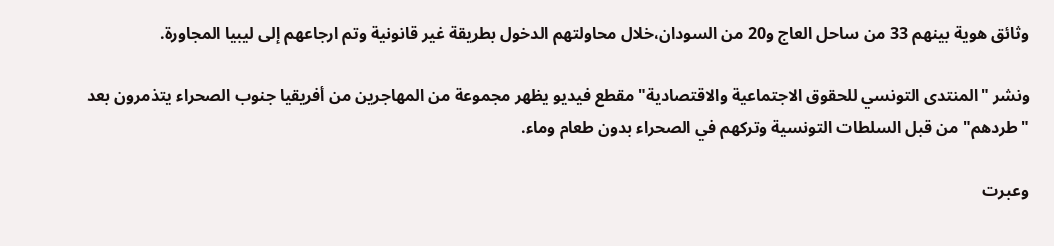وثائق هوية بينهم 33 من ساحل العاج و20 من السودان،خلال محاولتهم الدخول بطريقة غير قانونية وتم ارجاعهم إلى ليبيا المجاورة.

ونشر "المنتدى التونسي للحقوق الاجتماعية والاقتصادية" مقطع فيديو يظهر مجموعة من المهاجرين من أفريقيا جنوب الصحراء يتذمرون بعد "طردهم" من قبل السلطات التونسية وتركهم في الصحراء بدون طعام وماء.

وعبرت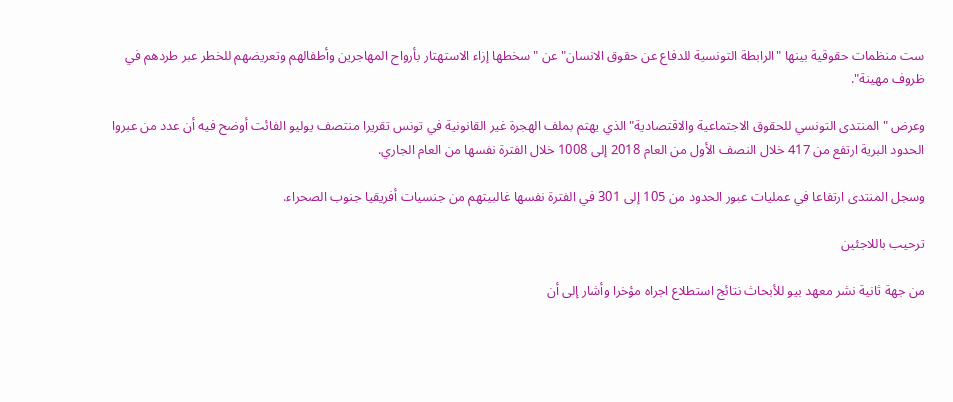ست منظمات حقوقية بينها "الرابطة التونسية للدفاع عن حقوق الانسان" عن "سخطها إزاء الاستهتار بأرواح المهاجرين وأطفالهم وتعريضهم للخطر عبر طردهم في ظروف مهينة".

وعرض "المنتدى التونسي للحقوق الاجتماعية والاقتصادية" الذي يهتم بملف الهجرة غير القانونية في تونس تقريرا منتصف يوليو الفائت أوضح فيه أن عدد من عبروا الحدود البرية ارتفع من 417 خلال النصف الأول من العام 2018 إلى 1008 خلال الفترة نفسها من العام الجاري.

وسجل المنتدى ارتفاعا في عمليات عبور الحدود من 105 إلى 301 في الفترة نفسها غالبيتهم من جنسيات أفريقيا جنوب الصحراء.

ترحيب باللاجئين

من جهة ثانية نشر معهد بيو للأبحاث نتائج استطلاع اجراه مؤخرا وأشار إلى أن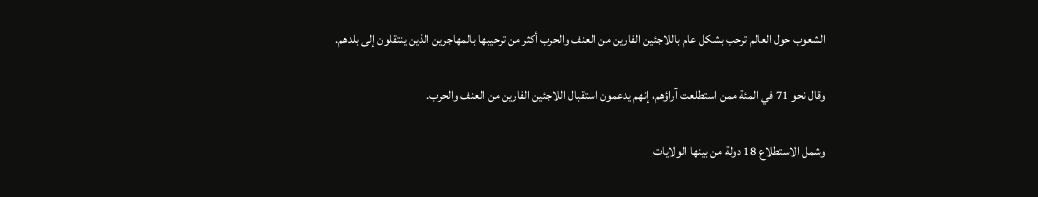الشعوب حول العالم ترحب بشكل عام باللاجئين الفارين من العنف والحرب أكثر من ترحيبها بالمهاجرين الذين ينتقلون إلى بلدهم.

وقال نحو 71 في المئة ممن استطلعت آراؤهم، إنهم يدعمون استقبال اللاجئين الفارين من العنف والحرب.

وشمل الاستطلاع 18 دولة من بينها الولايات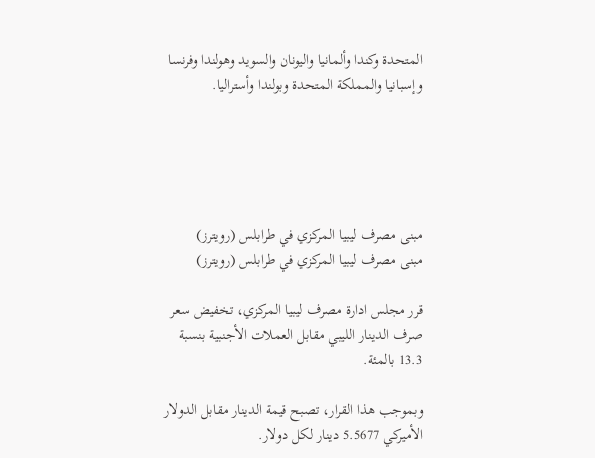المتحدة وكندا وألمانيا واليونان والسويد وهولندا وفرنسا وإسبانيا والمملكة المتحدة وبولندا وأستراليا.





مبنى مصرف ليبيا المركزي في طرابلس (رويترز)
مبنى مصرف ليبيا المركزي في طرابلس (رويترز)

قرر مجلس ادارة مصرف ليبيا المركزي، تخفيض سعر صرف الدينار الليبي مقابل العملات الأجنبية بنسبة 13.3 بالمئة.

وبموجب هذا القرار، تصبح قيمة الدينار مقابل الدولار الأميركي 5.5677 دينار لكل دولار.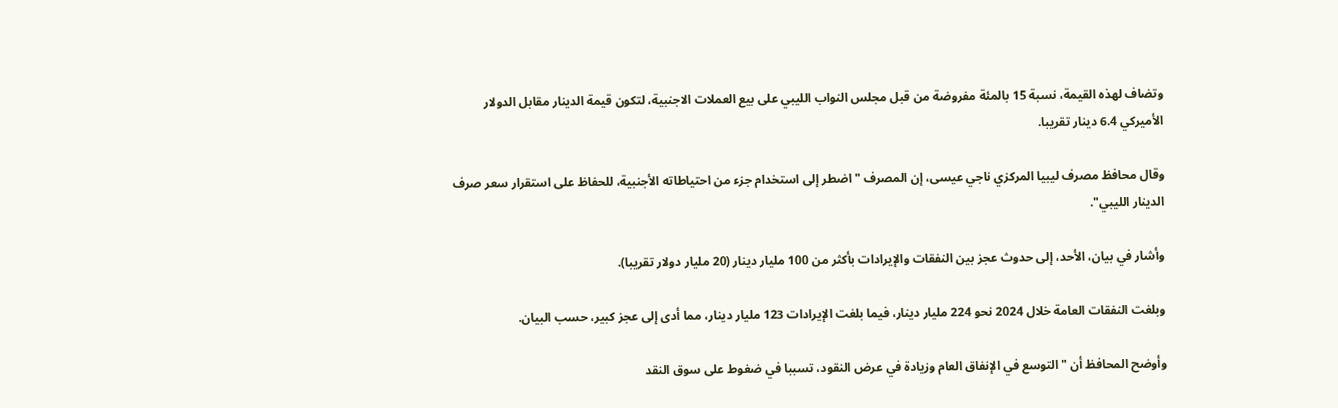وتضاف لهذه القيمة، نسبة 15 بالمئة مفروضة من قبل مجلس النواب الليبي على بيع العملات الاجنبية، لتكون قيمة الدينار مقابل الدولار الأميركي 6.4 دينار تقريبا.

وقال محافظ مصرف ليبيا المركزي ناجي عيسى، إن المصرف "اضطر إلى استخدام جزء من احتياطاته الأجنبية، للحفاظ على استقرار سعر صرف الدينار الليبي".

وأشار في بيان، الأحد، إلى حدوث عجز بين النفقات والإيرادات بأكثر من 100 مليار دينار (20 مليار دولار تقريبا).

وبلغت النفقات العامة خلال 2024 نحو 224 مليار دينار، فيما بلغت الإيرادات 123 مليار دينار، مما أدى إلى عجز كبير، حسب البيان.

وأوضح المحافظ أن "التوسع في الإنفاق العام وزيادة في عرض النقود، تسببا في ضغوط على سوق النقد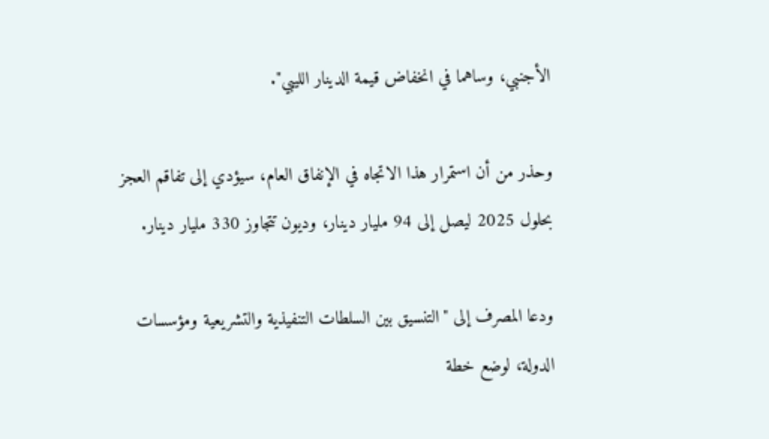الأجنبي، وساهما في انخفاض قيمة الدينار الليبي".

وحذر من أن استمرار هذا الاتجاه في الإنفاق العام، سيؤدي إلى تفاقم العجز بحلول 2025 ليصل إلى 94 مليار دينار، وديون تتجاوز 330 مليار دينار.

ودعا المصرف إلى "التنسيق بين السلطات التنفيذية والتشريعية ومؤسسات الدولة، لوضع خطة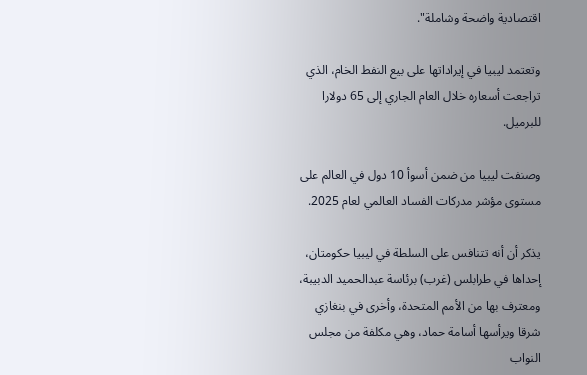اقتصادية واضحة وشاملة".

وتعتمد ليبيا في إيراداتها على بيع النفط الخام، الذي تراجعت أسعاره خلال العام الجاري إلى 65 دولارا للبرميل.

وصنفت ليبيا من ضمن أسوأ 10 دول في العالم على مستوى مؤشر مدركات الفساد العالمي لعام 2025.

يذكر أن أنه تتنافس على السلطة في ليبيا حكومتان، إحداها في طرابلس (غرب) برئاسة عبدالحميد الدبيبة، ومعترف بها من الأمم المتحدة، وأخرى في بنغازي شرقا ويرأسها أسامة حماد، وهي مكلفة من مجلس النواب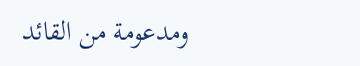ومدعومة من القائد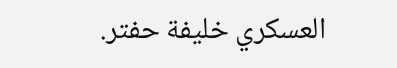العسكري خليفة حفتر.